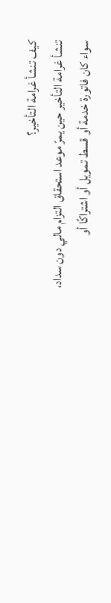كيف تنشأ غرامة التأخير؟
تنشأ غرامة التأخير حين يمرّ موعد استحقاق التزام مالي دون سداد، سواء كان فاتورة خدمة أو قسط تمويل أو اشتراكًا أو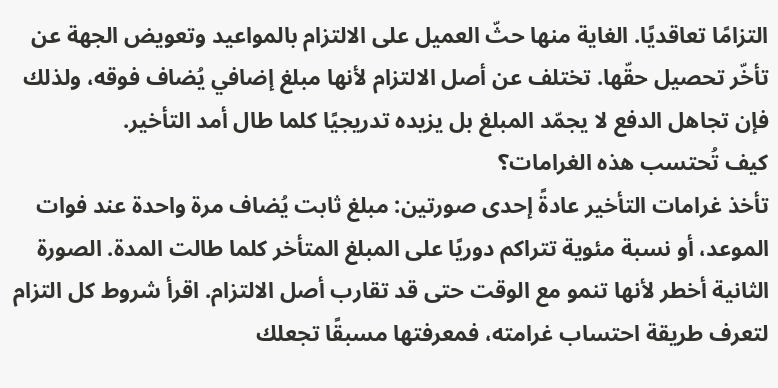التزامًا تعاقديًا. الغاية منها حثّ العميل على الالتزام بالمواعيد وتعويض الجهة عن تأخّر تحصيل حقّها. تختلف عن أصل الالتزام لأنها مبلغ إضافي يُضاف فوقه، ولذلك فإن تجاهل الدفع لا يجمّد المبلغ بل يزيده تدريجيًا كلما طال أمد التأخير.
كيف تُحتسب هذه الغرامات؟
تأخذ غرامات التأخير عادةً إحدى صورتين: مبلغ ثابت يُضاف مرة واحدة عند فوات الموعد، أو نسبة مئوية تتراكم دوريًا على المبلغ المتأخر كلما طالت المدة. الصورة الثانية أخطر لأنها تنمو مع الوقت حتى قد تقارب أصل الالتزام. اقرأ شروط كل التزام لتعرف طريقة احتساب غرامته، فمعرفتها مسبقًا تجعلك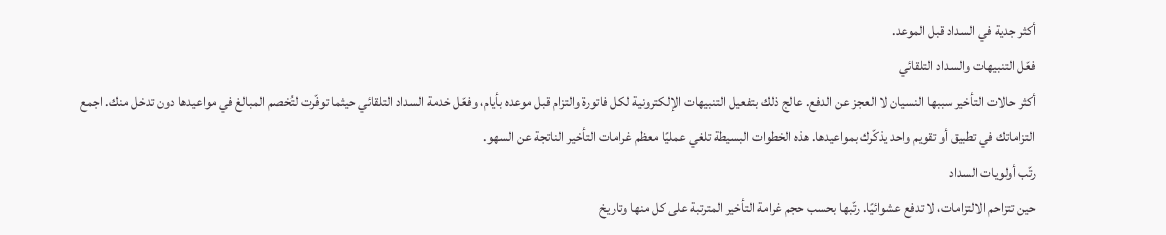أكثر جدية في السداد قبل الموعد.
فعّل التنبيهات والسداد التلقائي
أكثر حالات التأخير سببها النسيان لا العجز عن الدفع. عالج ذلك بتفعيل التنبيهات الإلكترونية لكل فاتورة والتزام قبل موعده بأيام، وفعّل خدمة السداد التلقائي حيثما توفّرت لتُخصم المبالغ في مواعيدها دون تدخل منك. اجمع التزاماتك في تطبيق أو تقويم واحد يذكّرك بمواعيدها. هذه الخطوات البسيطة تلغي عمليًا معظم غرامات التأخير الناتجة عن السهو.
رتّب أولويات السداد
حين تتزاحم الالتزامات، لا تدفع عشوائيًا. رتّبها بحسب حجم غرامة التأخير المترتبة على كل منها وتاريخ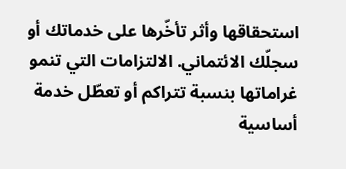استحقاقها وأثر تأخّرها على خدماتك أو سجلّك الائتماني. الالتزامات التي تنمو غراماتها بنسبة تتراكم أو تعطّل خدمة أساسية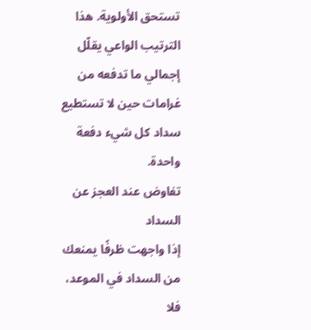تستحق الأولوية. هذا الترتيب الواعي يقلّل إجمالي ما تدفعه من غرامات حين لا تستطيع سداد كل شيء دفعة واحدة.
تفاوض عند العجز عن السداد
إذا واجهت ظرفًا يمنعك من السداد في الموعد، فلا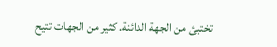تختبئ من الجهة الدائنة. كثير من الجهات تتيح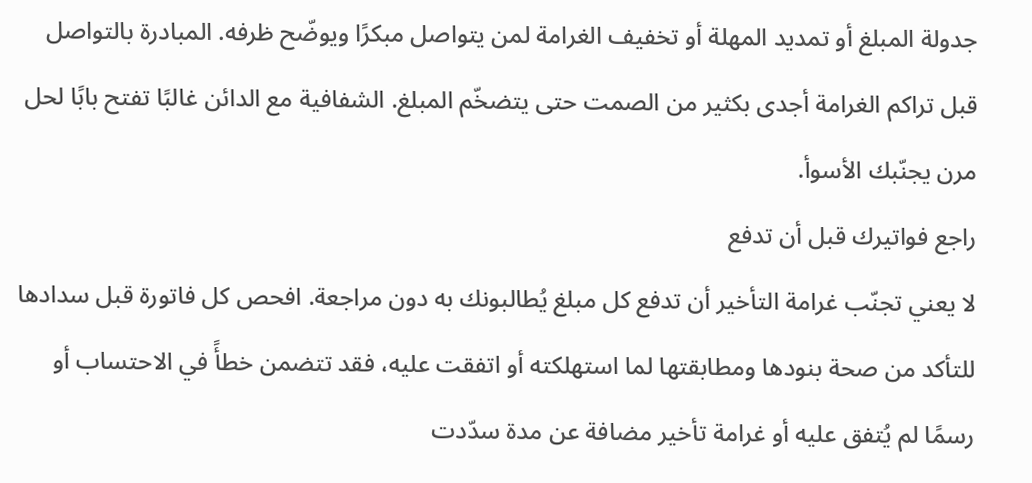جدولة المبلغ أو تمديد المهلة أو تخفيف الغرامة لمن يتواصل مبكرًا ويوضّح ظرفه. المبادرة بالتواصل قبل تراكم الغرامة أجدى بكثير من الصمت حتى يتضخّم المبلغ. الشفافية مع الدائن غالبًا تفتح بابًا لحل مرن يجنّبك الأسوأ.
راجع فواتيرك قبل أن تدفع
لا يعني تجنّب غرامة التأخير أن تدفع كل مبلغ يُطالبونك به دون مراجعة. افحص كل فاتورة قبل سدادها للتأكد من صحة بنودها ومطابقتها لما استهلكته أو اتفقت عليه، فقد تتضمن خطأً في الاحتساب أو رسمًا لم يُتفق عليه أو غرامة تأخير مضافة عن مدة سدّدت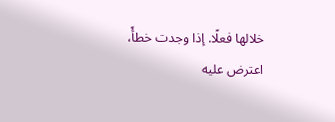خلالها فعلًا. إذا وجدت خطأً، اعترض عليه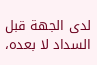لدى الجهة قبل السداد لا بعده،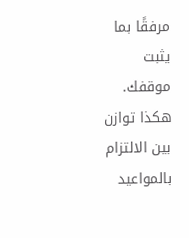مرفقًا بما يثبت موقفك. هكذا توازن بين الالتزام بالمواعيد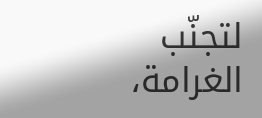لتجنّب الغرامة،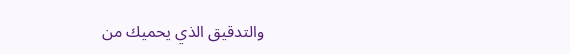والتدقيق الذي يحميك من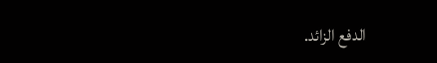الدفع الزائد.